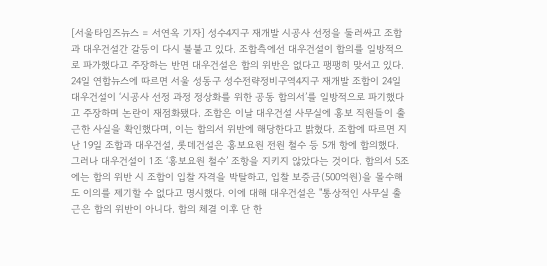[서울타임즈뉴스 = 서연옥 기자] 성수4지구 재개발 시공사 선정을 둘러싸고 조합과 대우건설간 갈등이 다시 불붙고 있다. 조합측에선 대우건설이 합의를 일방적으로 파가했다고 주장하는 반면 대우건설은 합의 위반은 없다고 팽팽히 맞서고 있다. 24일 연합뉴스에 따르면 서울 성동구 성수전략정비구역4지구 재개발 조합이 24일 대우건설이 ‘시공사 선정 과정 정상화를 위한 공동 합의서’를 일방적으로 파기했다고 주장하며 논란이 재점화됐다. 조합은 이날 대우건설 사무실에 홍보 직원들이 출근한 사실을 확인했다며, 이는 합의서 위반에 해당한다고 밝혔다. 조합에 따르면 지난 19일 조합과 대우건설, 롯데건설은 홍보요원 전원 철수 등 5개 항에 합의했다. 그러나 대우건설이 1조 ‘홍보요원 철수’ 조항을 지키지 않았다는 것이다. 합의서 5조에는 합의 위반 시 조합이 입찰 자격을 박탈하고, 입찰 보증금(500억원)을 몰수해도 이의를 제기할 수 없다고 명시했다. 이에 대해 대우건설은 "통상적인 사무실 출근은 합의 위반이 아니다. 합의 체결 이후 단 한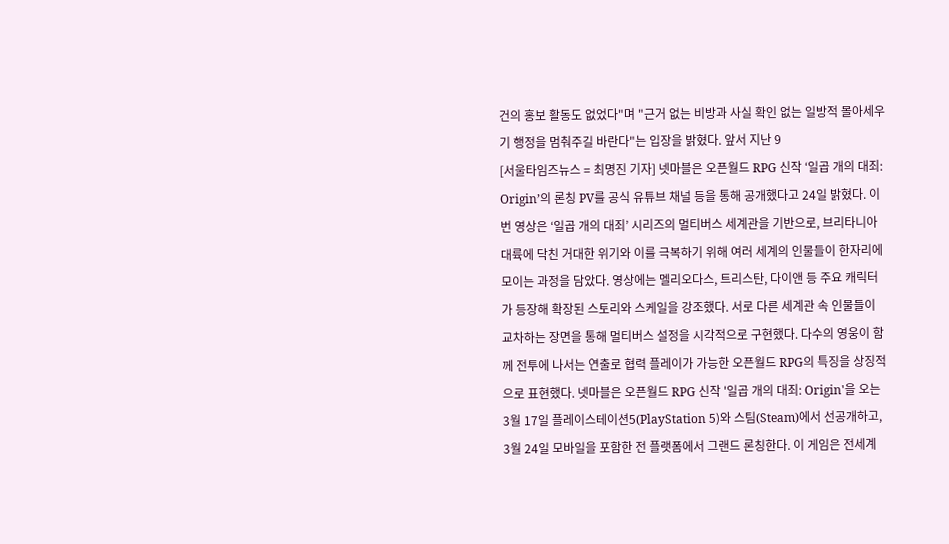건의 홍보 활동도 없었다"며 "근거 없는 비방과 사실 확인 없는 일방적 몰아세우기 행정을 멈춰주길 바란다"는 입장을 밝혔다. 앞서 지난 9
[서울타임즈뉴스 = 최명진 기자] 넷마블은 오픈월드 RPG 신작 ‘일곱 개의 대죄: Origin’의 론칭 PV를 공식 유튜브 채널 등을 통해 공개했다고 24일 밝혔다. 이번 영상은 ‘일곱 개의 대죄’ 시리즈의 멀티버스 세계관을 기반으로, 브리타니아 대륙에 닥친 거대한 위기와 이를 극복하기 위해 여러 세계의 인물들이 한자리에 모이는 과정을 담았다. 영상에는 멜리오다스, 트리스탄, 다이앤 등 주요 캐릭터가 등장해 확장된 스토리와 스케일을 강조했다. 서로 다른 세계관 속 인물들이 교차하는 장면을 통해 멀티버스 설정을 시각적으로 구현했다. 다수의 영웅이 함께 전투에 나서는 연출로 협력 플레이가 가능한 오픈월드 RPG의 특징을 상징적으로 표현했다. 넷마블은 오픈월드 RPG 신작 '일곱 개의 대죄: Origin'을 오는 3월 17일 플레이스테이션5(PlayStation 5)와 스팀(Steam)에서 선공개하고, 3월 24일 모바일을 포함한 전 플랫폼에서 그랜드 론칭한다. 이 게임은 전세계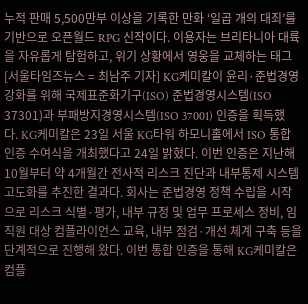누적 판매 5,500만부 이상을 기록한 만화 ‘일곱 개의 대죄’를 기반으로 오픈월드 RPG 신작이다. 이용자는 브리타니아 대륙을 자유롭게 탐험하고, 위기 상황에서 영웅을 교체하는 태그
[서울타임즈뉴스 = 최남주 기자] KG케미칼이 윤리·준법경영 강화를 위해 국제표준화기구(ISO) 준법경영시스템(ISO 37301)과 부패방지경영시스템(ISO 37001) 인증을 획득했다. KG케미칼은 23일 서울 KG타워 하모니홀에서 ISO 통합 인증 수여식을 개최했다고 24일 밝혔다. 이번 인증은 지난해 10월부터 약 4개월간 전사적 리스크 진단과 내부통제 시스템 고도화를 추진한 결과다. 회사는 준법경영 정책 수립을 시작으로 리스크 식별·평가, 내부 규정 및 업무 프로세스 정비, 임직원 대상 컴플라이언스 교육, 내부 점검·개선 체계 구축 등을 단계적으로 진행해 왔다. 이번 통합 인증을 통해 KG케미칼은 컴플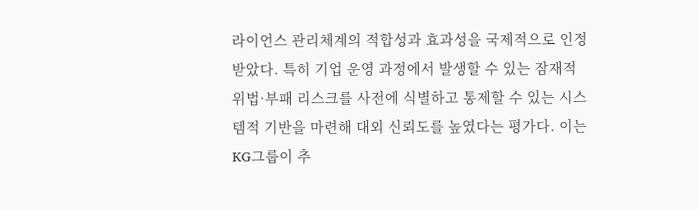라이언스 관리체계의 적합성과 효과성을 국제적으로 인정받았다. 특히 기업 운영 과정에서 발생할 수 있는 잠재적 위법·부패 리스크를 사전에 식별하고 통제할 수 있는 시스템적 기반을 마련해 대외 신뢰도를 높였다는 평가다. 이는 KG그룹이 추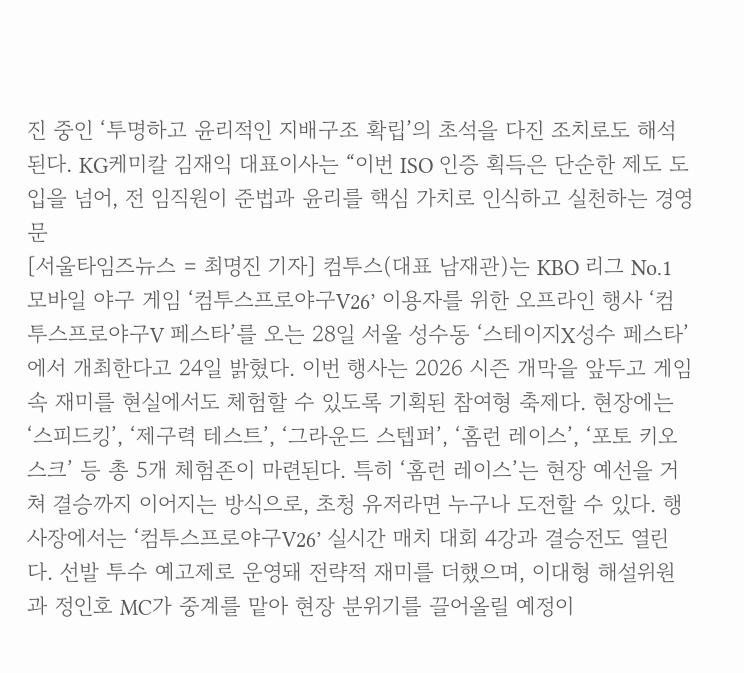진 중인 ‘투명하고 윤리적인 지배구조 확립’의 초석을 다진 조치로도 해석된다. KG케미칼 김재익 대표이사는 “이번 ISO 인증 획득은 단순한 제도 도입을 넘어, 전 임직원이 준법과 윤리를 핵심 가치로 인식하고 실천하는 경영문
[서울타임즈뉴스 = 최명진 기자] 컴투스(대표 남재관)는 KBO 리그 No.1 모바일 야구 게임 ‘컴투스프로야구V26’ 이용자를 위한 오프라인 행사 ‘컴투스프로야구V 페스타’를 오는 28일 서울 성수동 ‘스테이지X성수 페스타’에서 개최한다고 24일 밝혔다. 이번 행사는 2026 시즌 개막을 앞두고 게임 속 재미를 현실에서도 체험할 수 있도록 기획된 참여형 축제다. 현장에는 ‘스피드킹’, ‘제구력 테스트’, ‘그라운드 스텝퍼’, ‘홈런 레이스’, ‘포토 키오스크’ 등 총 5개 체험존이 마련된다. 특히 ‘홈런 레이스’는 현장 예선을 거쳐 결승까지 이어지는 방식으로, 초청 유저라면 누구나 도전할 수 있다. 행사장에서는 ‘컴투스프로야구V26’ 실시간 매치 대회 4강과 결승전도 열린다. 선발 투수 예고제로 운영돼 전략적 재미를 더했으며, 이대형 해설위원과 정인호 MC가 중계를 맡아 현장 분위기를 끌어올릴 예정이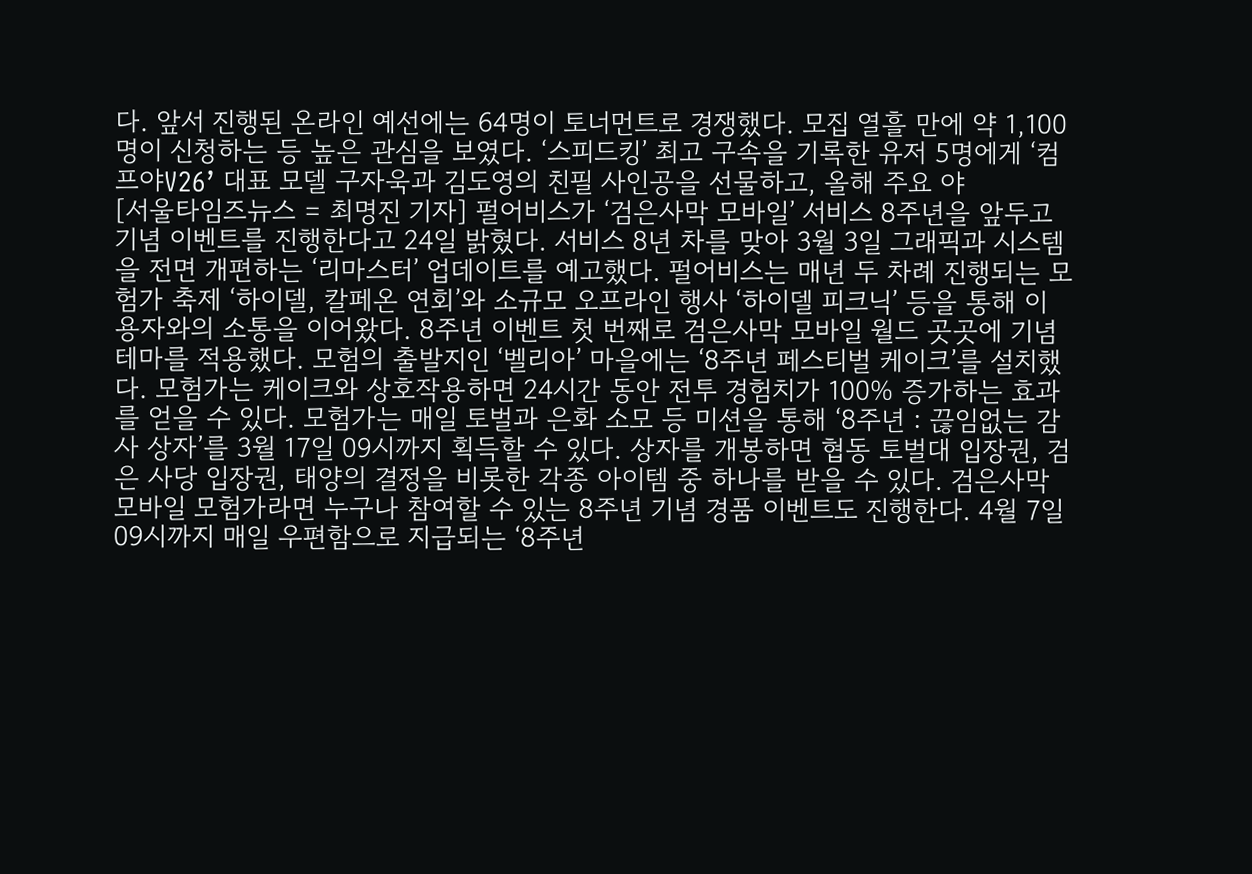다. 앞서 진행된 온라인 예선에는 64명이 토너먼트로 경쟁했다. 모집 열흘 만에 약 1,100명이 신청하는 등 높은 관심을 보였다. ‘스피드킹’ 최고 구속을 기록한 유저 5명에게 ‘컴프야V26’ 대표 모델 구자욱과 김도영의 친필 사인공을 선물하고, 올해 주요 야
[서울타임즈뉴스 = 최명진 기자] 펄어비스가 ‘검은사막 모바일’ 서비스 8주년을 앞두고 기념 이벤트를 진행한다고 24일 밝혔다. 서비스 8년 차를 맞아 3월 3일 그래픽과 시스템을 전면 개편하는 ‘리마스터’ 업데이트를 예고했다. 펄어비스는 매년 두 차례 진행되는 모험가 축제 ‘하이델, 칼페온 연회’와 소규모 오프라인 행사 ‘하이델 피크닉’ 등을 통해 이용자와의 소통을 이어왔다. 8주년 이벤트 첫 번째로 검은사막 모바일 월드 곳곳에 기념 테마를 적용했다. 모험의 출발지인 ‘벨리아’ 마을에는 ‘8주년 페스티벌 케이크’를 설치했다. 모험가는 케이크와 상호작용하면 24시간 동안 전투 경험치가 100% 증가하는 효과를 얻을 수 있다. 모험가는 매일 토벌과 은화 소모 등 미션을 통해 ‘8주년 : 끊임없는 감사 상자’를 3월 17일 09시까지 획득할 수 있다. 상자를 개봉하면 협동 토벌대 입장권, 검은 사당 입장권, 태양의 결정을 비롯한 각종 아이템 중 하나를 받을 수 있다. 검은사막 모바일 모험가라면 누구나 참여할 수 있는 8주년 기념 경품 이벤트도 진행한다. 4월 7일 09시까지 매일 우편함으로 지급되는 ‘8주년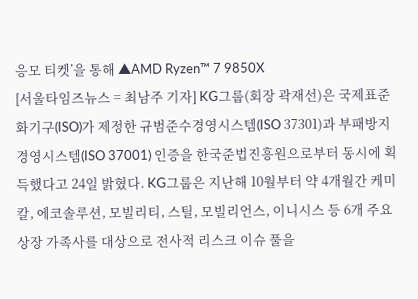응모 티켓’을 통해 ▲AMD Ryzen™ 7 9850X
[서울타임즈뉴스 = 최남주 기자] KG그룹(회장 곽재선)은 국제표준화기구(ISO)가 제정한 규범준수경영시스템(ISO 37301)과 부패방지경영시스템(ISO 37001) 인증을 한국준법진흥원으로부터 동시에 획득했다고 24일 밝혔다. KG그룹은 지난해 10월부터 약 4개월간 케미칼, 에코솔루션, 모빌리티, 스틸, 모빌리언스, 이니시스 등 6개 주요 상장 가족사를 대상으로 전사적 리스크 이슈 풀을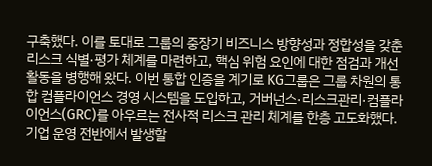구축했다. 이를 토대로 그룹의 중장기 비즈니스 방향성과 정합성을 갖춘 리스크 식별·평가 체계를 마련하고, 핵심 위험 요인에 대한 점검과 개선 활동을 병행해 왔다. 이번 통합 인증을 계기로 KG그룹은 그룹 차원의 통합 컴플라이언스 경영 시스템을 도입하고, 거버넌스·리스크관리·컴플라이언스(GRC)를 아우르는 전사적 리스크 관리 체계를 한층 고도화했다. 기업 운영 전반에서 발생할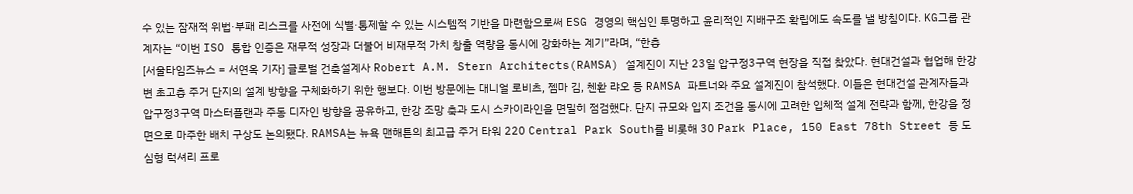수 있는 잠재적 위법·부패 리스크를 사전에 식별·통제할 수 있는 시스템적 기반을 마련함으로써 ESG 경영의 핵심인 투명하고 윤리적인 지배구조 확립에도 속도를 낼 방침이다. KG그룹 관계자는 “이번 ISO 통합 인증은 재무적 성장과 더불어 비재무적 가치 창출 역량을 동시에 강화하는 계기”라며, “한층
[서울타임즈뉴스 = 서연옥 기자] 글로벌 건축설계사 Robert A.M. Stern Architects(RAMSA) 설계진이 지난 23일 압구정3구역 현장을 직접 찾았다. 현대건설과 협업해 한강변 초고층 주거 단지의 설계 방향을 구체화하기 위한 행보다. 이번 방문에는 대니얼 로비츠, 젬마 김, 첸환 랴오 등 RAMSA 파트너와 주요 설계진이 참석했다. 이들은 현대건설 관계자들과 압구정3구역 마스터플랜과 주동 디자인 방향을 공유하고, 한강 조망 축과 도시 스카이라인을 면밀히 점검했다. 단지 규모와 입지 조건을 동시에 고려한 입체적 설계 전략과 함께, 한강을 정면으로 마주한 배치 구상도 논의됐다. RAMSA는 뉴욕 맨해튼의 최고급 주거 타워 220 Central Park South를 비롯해 30 Park Place, 150 East 78th Street 등 도심형 럭셔리 프로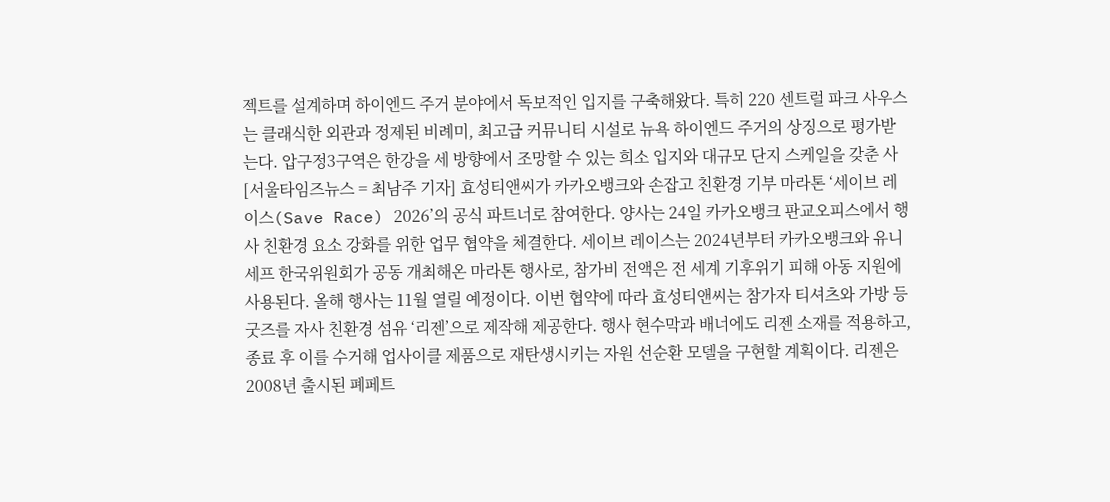젝트를 설계하며 하이엔드 주거 분야에서 독보적인 입지를 구축해왔다. 특히 220 센트럴 파크 사우스는 클래식한 외관과 정제된 비례미, 최고급 커뮤니티 시설로 뉴욕 하이엔드 주거의 상징으로 평가받는다. 압구정3구역은 한강을 세 방향에서 조망할 수 있는 희소 입지와 대규모 단지 스케일을 갖춘 사
[서울타임즈뉴스 = 최남주 기자] 효성티앤씨가 카카오뱅크와 손잡고 친환경 기부 마라톤 ‘세이브 레이스(Save Race) 2026’의 공식 파트너로 참여한다. 양사는 24일 카카오뱅크 판교오피스에서 행사 친환경 요소 강화를 위한 업무 협약을 체결한다. 세이브 레이스는 2024년부터 카카오뱅크와 유니세프 한국위원회가 공동 개최해온 마라톤 행사로, 참가비 전액은 전 세계 기후위기 피해 아동 지원에 사용된다. 올해 행사는 11월 열릴 예정이다. 이번 협약에 따라 효성티앤씨는 참가자 티셔츠와 가방 등 굿즈를 자사 친환경 섬유 ‘리젠’으로 제작해 제공한다. 행사 현수막과 배너에도 리젠 소재를 적용하고, 종료 후 이를 수거해 업사이클 제품으로 재탄생시키는 자원 선순환 모델을 구현할 계획이다. 리젠은 2008년 출시된 폐페트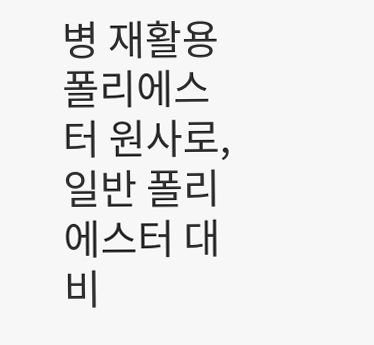병 재활용 폴리에스터 원사로, 일반 폴리에스터 대비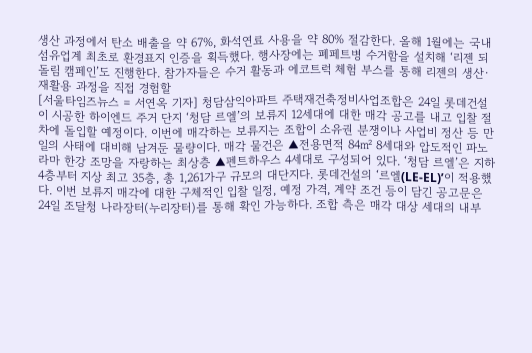생산 과정에서 탄소 배출을 약 67%, 화석연료 사용을 약 80% 절감한다. 올해 1월에는 국내 섬유업계 최초로 환경표지 인증을 획득했다. 행사장에는 폐페트병 수거함을 설치해 ‘리젠 되돌림 캠페인’도 진행한다. 참가자들은 수거 활동과 에코트럭 체험 부스를 통해 리젠의 생산·재활용 과정을 직접 경험할
[서울타임즈뉴스 = 서연옥 기자] 청담삼익아파트 주택재건축정비사업조합은 24일 롯데건설이 시공한 하이엔드 주거 단지 ‘청담 르엘’의 보류지 12세대에 대한 매각 공고를 내고 입찰 절차에 돌입할 예정이다. 이번에 매각하는 보류지는 조합이 소유권 분쟁이나 사업비 정산 등 만일의 사태에 대비해 남겨둔 물량이다. 매각 물건은 ▲전용면적 84㎡ 8세대와 압도적인 파노라마 한강 조망을 자랑하는 최상층 ▲펜트하우스 4세대로 구성되어 있다. ‘청담 르엘’은 지하 4층부터 지상 최고 35층, 총 1,261가구 규모의 대단지다. 롯데건설의 ‘르엘(LE-EL)’이 적용했다. 이번 보류지 매각에 대한 구체적인 입찰 일정, 예정 가격, 계약 조건 등이 담긴 공고문은 24일 조달청 나라장터(누리장터)를 통해 확인 가능하다. 조합 측은 매각 대상 세대의 내부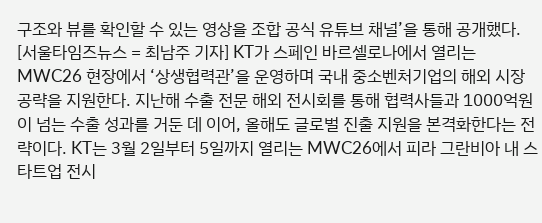구조와 뷰를 확인할 수 있는 영상을 조합 공식 유튜브 채널’을 통해 공개했다.
[서울타임즈뉴스 = 최남주 기자] KT가 스페인 바르셀로나에서 열리는 MWC26 현장에서 ‘상생협력관’을 운영하며 국내 중소벤처기업의 해외 시장 공략을 지원한다. 지난해 수출 전문 해외 전시회를 통해 협력사들과 1000억원이 넘는 수출 성과를 거둔 데 이어, 올해도 글로벌 진출 지원을 본격화한다는 전략이다. KT는 3월 2일부터 5일까지 열리는 MWC26에서 피라 그란비아 내 스타트업 전시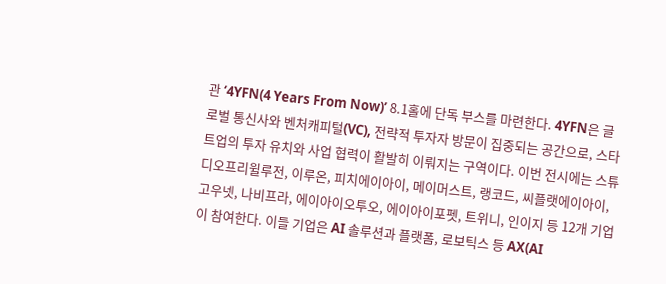관 ‘4YFN(4 Years From Now)’ 8.1홀에 단독 부스를 마련한다. 4YFN은 글로벌 통신사와 벤처캐피털(VC), 전략적 투자자 방문이 집중되는 공간으로, 스타트업의 투자 유치와 사업 협력이 활발히 이뤄지는 구역이다. 이번 전시에는 스튜디오프리윌루전, 이루온, 피치에이아이, 메이머스트, 랭코드, 씨플랫에이아이, 고우넷, 나비프라, 에이아이오투오, 에이아이포펫, 트위니, 인이지 등 12개 기업이 참여한다. 이들 기업은 AI 솔루션과 플랫폼, 로보틱스 등 AX(AI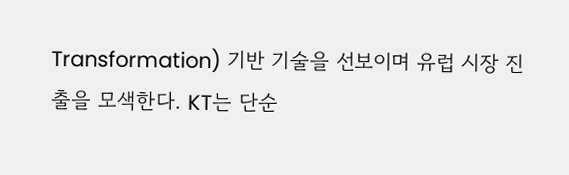Transformation) 기반 기술을 선보이며 유럽 시장 진출을 모색한다. KT는 단순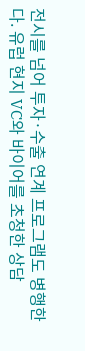전시를 넘어 투자·수출 연계 프로그램도 병행한다. 유럽 현지 VC와 바이어를 초청한 상담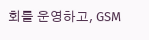회를 운영하고, GSM